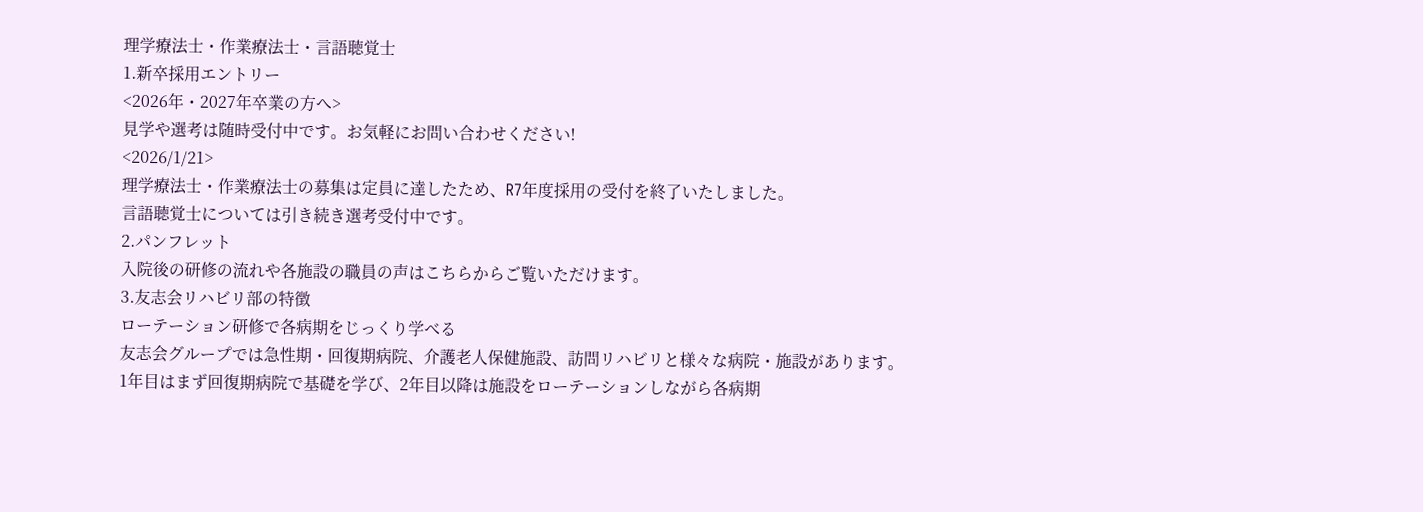理学療法士・作業療法士・言語聴覚士
1.新卒採用エントリー
<2026年・2027年卒業の方へ>
見学や選考は随時受付中です。お気軽にお問い合わせください!
<2026/1/21>
理学療法士・作業療法士の募集は定員に達したため、R7年度採用の受付を終了いたしました。
言語聴覚士については引き続き選考受付中です。
2.パンフレット
入院後の研修の流れや各施設の職員の声はこちらからご覧いただけます。
3.友志会リハビリ部の特徴
ローテーション研修で各病期をじっくり学べる
友志会グループでは急性期・回復期病院、介護老人保健施設、訪問リハビリと様々な病院・施設があります。
1年目はまず回復期病院で基礎を学び、2年目以降は施設をローテーションしながら各病期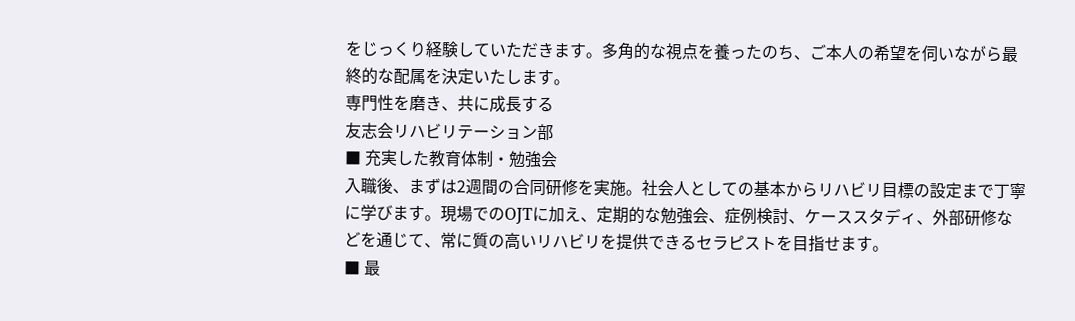をじっくり経験していただきます。多角的な視点を養ったのち、ご本人の希望を伺いながら最終的な配属を決定いたします。
専門性を磨き、共に成長する
友志会リハビリテーション部
■ 充実した教育体制・勉強会
入職後、まずは2週間の合同研修を実施。社会人としての基本からリハビリ目標の設定まで丁寧に学びます。現場でのOJTに加え、定期的な勉強会、症例検討、ケーススタディ、外部研修などを通じて、常に質の高いリハビリを提供できるセラピストを目指せます。
■ 最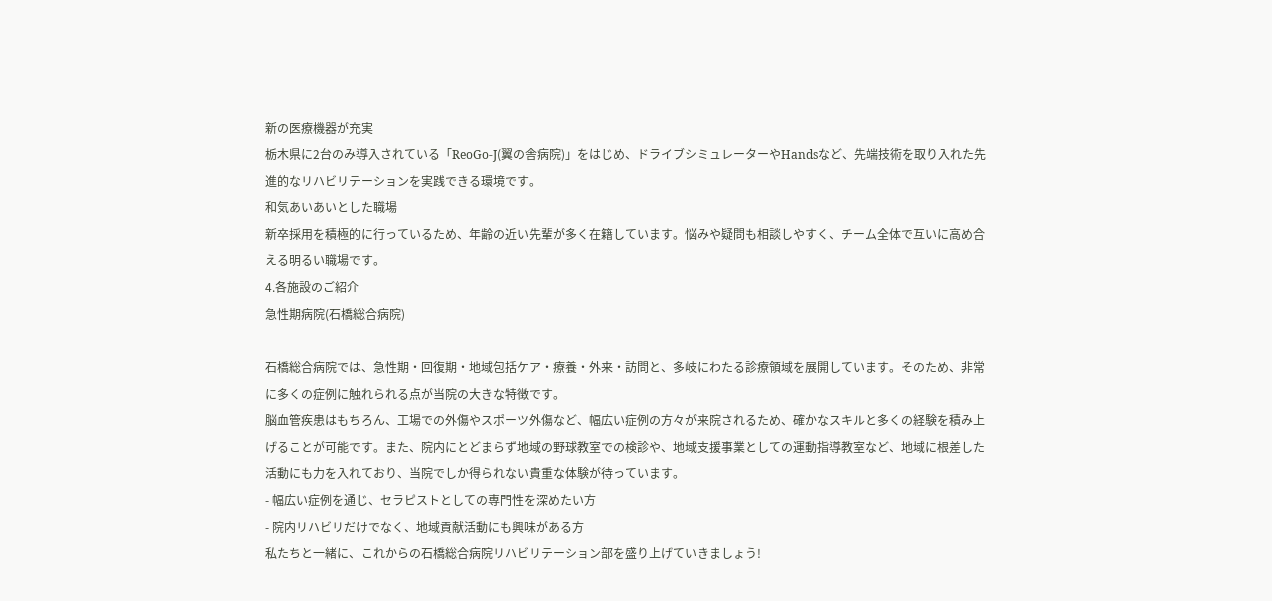新の医療機器が充実
栃木県に2台のみ導入されている「ReoGo-J(翼の舎病院)」をはじめ、ドライブシミュレーターやHandsなど、先端技術を取り入れた先進的なリハビリテーションを実践できる環境です。
和気あいあいとした職場
新卒採用を積極的に行っているため、年齢の近い先輩が多く在籍しています。悩みや疑問も相談しやすく、チーム全体で互いに高め合える明るい職場です。
4.各施設のご紹介
急性期病院(石橋総合病院)

石橋総合病院では、急性期・回復期・地域包括ケア・療養・外来・訪問と、多岐にわたる診療領域を展開しています。そのため、非常に多くの症例に触れられる点が当院の大きな特徴です。
脳血管疾患はもちろん、工場での外傷やスポーツ外傷など、幅広い症例の方々が来院されるため、確かなスキルと多くの経験を積み上げることが可能です。また、院内にとどまらず地域の野球教室での検診や、地域支援事業としての運動指導教室など、地域に根差した活動にも力を入れており、当院でしか得られない貴重な体験が待っています。
- 幅広い症例を通じ、セラピストとしての専門性を深めたい方
- 院内リハビリだけでなく、地域貢献活動にも興味がある方
私たちと一緒に、これからの石橋総合病院リハビリテーション部を盛り上げていきましょう!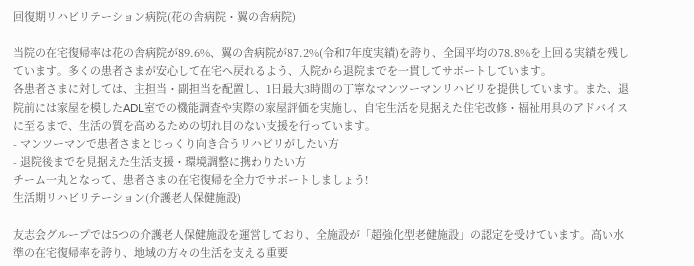回復期リハビリテーション病院(花の舎病院・翼の舎病院)

当院の在宅復帰率は花の舎病院が89.6%、翼の舎病院が87.2%(令和7年度実績)を誇り、全国平均の78.8%を上回る実績を残しています。多くの患者さまが安心して在宅へ戻れるよう、入院から退院までを一貫してサポートしています。
各患者さまに対しては、主担当・副担当を配置し、1日最大3時間の丁寧なマンツーマンリハビリを提供しています。また、退院前には家屋を模したADL室での機能調査や実際の家屋評価を実施し、自宅生活を見据えた住宅改修・福祉用具のアドバイスに至るまで、生活の質を高めるための切れ目のない支援を行っています。
- マンツーマンで患者さまとじっくり向き合うリハビリがしたい方
- 退院後までを見据えた生活支援・環境調整に携わりたい方
チーム一丸となって、患者さまの在宅復帰を全力でサポートしましょう!
生活期リハビリテーション(介護老人保健施設)

友志会グループでは5つの介護老人保健施設を運営しており、全施設が「超強化型老健施設」の認定を受けています。高い水準の在宅復帰率を誇り、地域の方々の生活を支える重要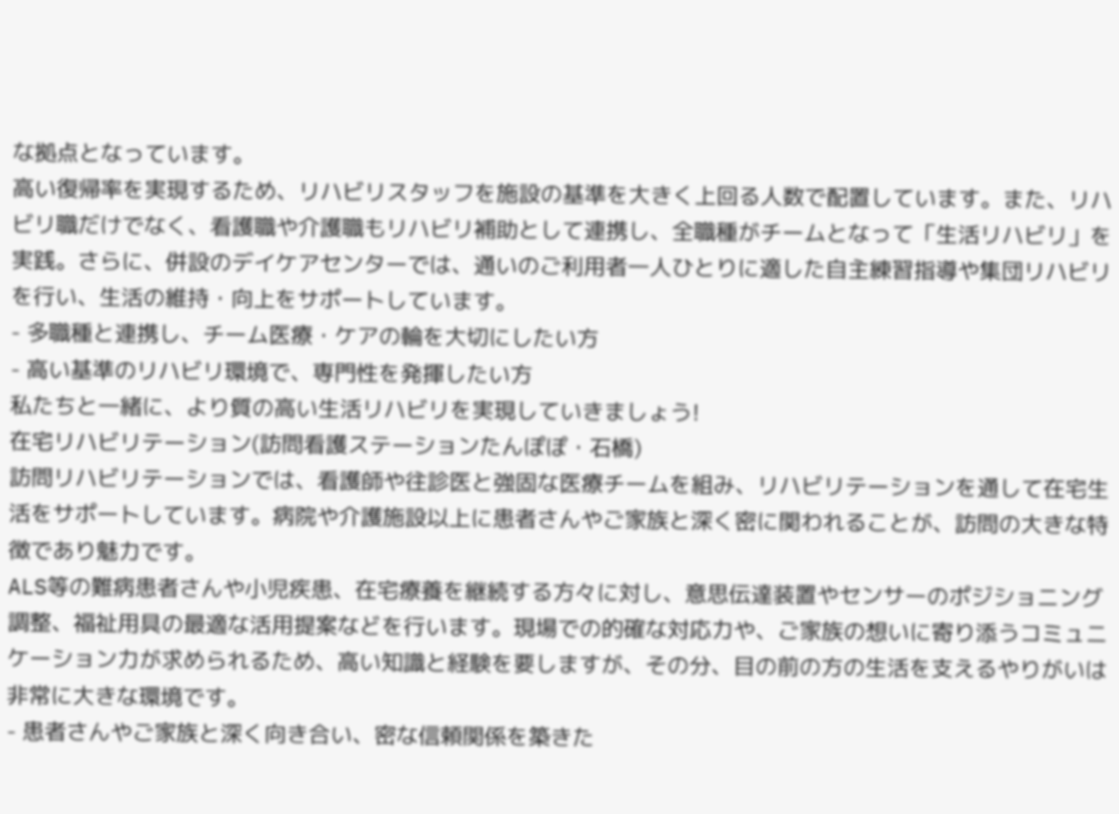な拠点となっています。
高い復帰率を実現するため、リハビリスタッフを施設の基準を大きく上回る人数で配置しています。また、リハビリ職だけでなく、看護職や介護職もリハビリ補助として連携し、全職種がチームとなって「生活リハビリ」を実践。さらに、併設のデイケアセンターでは、通いのご利用者一人ひとりに適した自主練習指導や集団リハビリを行い、生活の維持・向上をサポートしています。
- 多職種と連携し、チーム医療・ケアの輪を大切にしたい方
- 高い基準のリハビリ環境で、専門性を発揮したい方
私たちと一緒に、より質の高い生活リハビリを実現していきましょう!
在宅リハビリテーション(訪問看護ステーションたんぽぽ・石橋)
訪問リハビリテーションでは、看護師や往診医と強固な医療チームを組み、リハビリテーションを通して在宅生活をサポートしています。病院や介護施設以上に患者さんやご家族と深く密に関われることが、訪問の大きな特徴であり魅力です。
ALS等の難病患者さんや小児疾患、在宅療養を継続する方々に対し、意思伝達装置やセンサーのポジショニング調整、福祉用具の最適な活用提案などを行います。現場での的確な対応力や、ご家族の想いに寄り添うコミュニケーション力が求められるため、高い知識と経験を要しますが、その分、目の前の方の生活を支えるやりがいは非常に大きな環境です。
- 患者さんやご家族と深く向き合い、密な信頼関係を築きた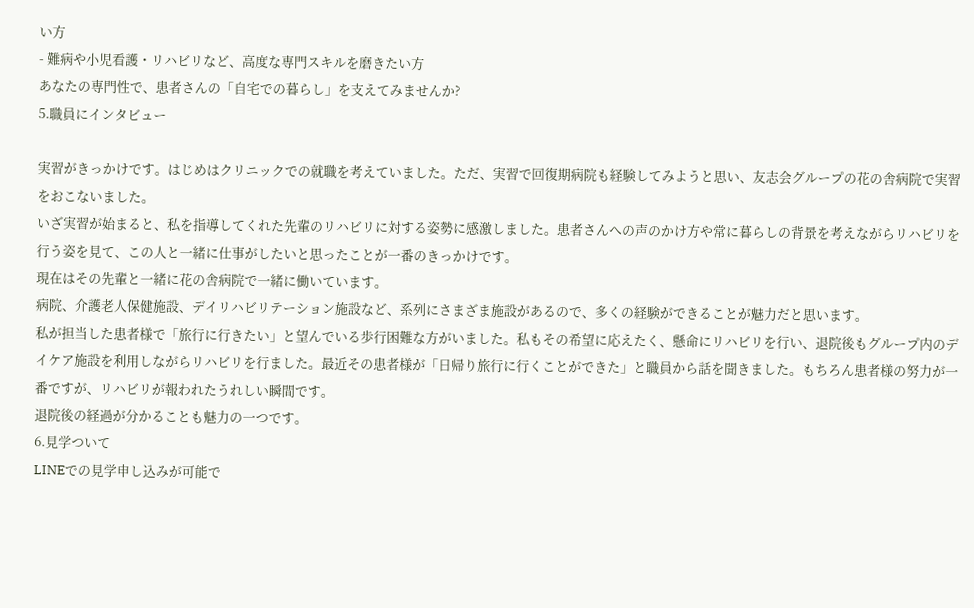い方
- 難病や小児看護・リハビリなど、高度な専門スキルを磨きたい方
あなたの専門性で、患者さんの「自宅での暮らし」を支えてみませんか?
5.職員にインタビュー

実習がきっかけです。はじめはクリニックでの就職を考えていました。ただ、実習で回復期病院も経験してみようと思い、友志会グループの花の舎病院で実習をおこないました。
いざ実習が始まると、私を指導してくれた先輩のリハビリに対する姿勢に感激しました。患者さんへの声のかけ方や常に暮らしの背景を考えながらリハビリを行う姿を見て、この人と一緒に仕事がしたいと思ったことが一番のきっかけです。
現在はその先輩と一緒に花の舎病院で一緒に働いています。
病院、介護老人保健施設、デイリハビリテーション施設など、系列にさまざま施設があるので、多くの経験ができることが魅力だと思います。
私が担当した患者様で「旅行に行きたい」と望んでいる歩行困難な方がいました。私もその希望に応えたく、懸命にリハビリを行い、退院後もグループ内のデイケア施設を利用しながらリハビリを行ました。最近その患者様が「日帰り旅行に行くことができた」と職員から話を聞きました。もちろん患者様の努力が一番ですが、リハビリが報われたうれしい瞬間です。
退院後の経過が分かることも魅力の一つです。
6.見学ついて
LINEでの見学申し込みが可能で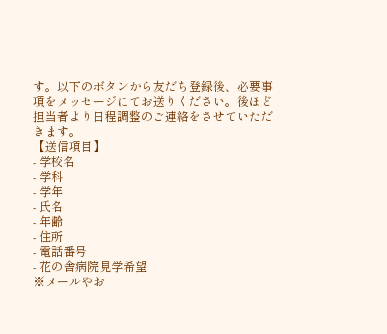す。以下のボタンから友だち登録後、必要事項をメッセージにてお送りください。後ほど担当者より日程調整のご連絡をさせていただきます。
【送信項目】
- 学校名
- 学科
- 学年
- 氏名
- 年齢
- 住所
- 電話番号
- 花の舎病院見学希望
※メールやお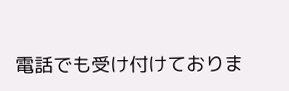電話でも受け付けておりま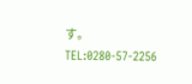す。
TEL:0280-57-2256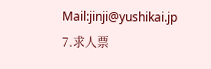Mail:jinji@yushikai.jp
7.求人票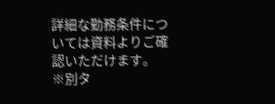詳細な勤務条件については資料よりご確認いただけます。
※別タ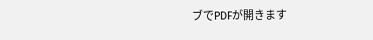ブでPDFが開きます